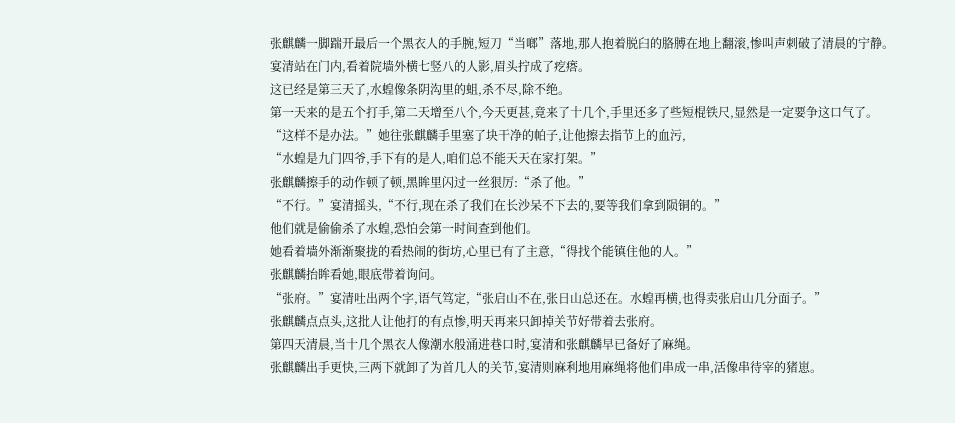张麒麟一脚踹开最后一个黑衣人的手腕,短刀“当啷”落地,那人抱着脱臼的胳膊在地上翻滚,惨叫声刺破了清晨的宁静。
宴清站在门内,看着院墙外横七竖八的人影,眉头拧成了疙瘩。
这已经是第三天了,水蝗像条阴沟里的蛆,杀不尽,除不绝。
第一天来的是五个打手,第二天增至八个,今天更甚,竟来了十几个,手里还多了些短棍铁尺,显然是一定要争这口气了。
“这样不是办法。”她往张麒麟手里塞了块干净的帕子,让他擦去指节上的血污,
“水蝗是九门四爷,手下有的是人,咱们总不能天天在家打架。”
张麒麟擦手的动作顿了顿,黑眸里闪过一丝狠厉:“杀了他。”
“不行。”宴清摇头,“不行,现在杀了我们在长沙呆不下去的,要等我们拿到陨铜的。”
他们就是偷偷杀了水蝗,恐怕会第一时间查到他们。
她看着墙外渐渐聚拢的看热闹的街坊,心里已有了主意,“得找个能镇住他的人。”
张麒麟抬眸看她,眼底带着询问。
“张府。”宴清吐出两个字,语气笃定,“张启山不在,张日山总还在。水蝗再横,也得卖张启山几分面子。”
张麒麟点点头,这批人让他打的有点惨,明天再来只卸掉关节好带着去张府。
第四天清晨,当十几个黑衣人像潮水般涌进巷口时,宴清和张麒麟早已备好了麻绳。
张麒麟出手更快,三两下就卸了为首几人的关节,宴清则麻利地用麻绳将他们串成一串,活像串待宰的猪崽。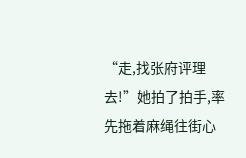“走,找张府评理去!”她拍了拍手,率先拖着麻绳往街心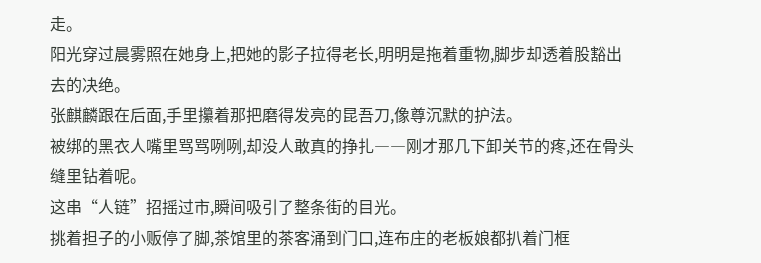走。
阳光穿过晨雾照在她身上,把她的影子拉得老长,明明是拖着重物,脚步却透着股豁出去的决绝。
张麒麟跟在后面,手里攥着那把磨得发亮的昆吾刀,像尊沉默的护法。
被绑的黑衣人嘴里骂骂咧咧,却没人敢真的挣扎――刚才那几下卸关节的疼,还在骨头缝里钻着呢。
这串“人链”招摇过市,瞬间吸引了整条街的目光。
挑着担子的小贩停了脚,茶馆里的茶客涌到门口,连布庄的老板娘都扒着门框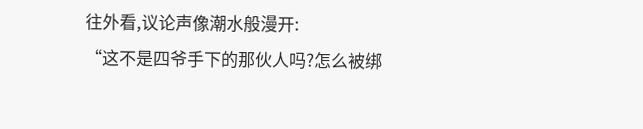往外看,议论声像潮水般漫开:
“这不是四爷手下的那伙人吗?怎么被绑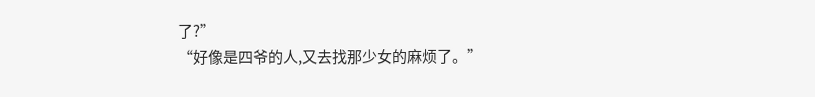了?”
“好像是四爷的人,又去找那少女的麻烦了。”